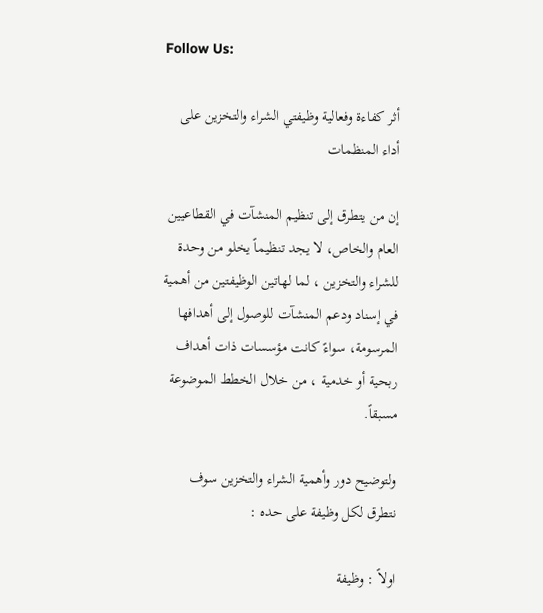Follow Us:

أثر كفاءة وفعالية وظيفتي الشراء والتخزين على أداء المنظمات

إن من يتطرق إلى تنظيم المنشآت في القطاعيين العام والخاص، لا يجد تنظيماً يخلو من وحدة للشراء والتخزين ، لما لهاتين الوظيفتين من أهمية في إسناد ودعم المنشآت للوصول إلى أهدافها المرسومة، سواءً كانت مؤسسات ذات أهداف ربحية أو خدمية ، من خلال الخطط الموضوعة مسبقاً.

ولتوضيح دور وأهمية الشراء والتخزين سوف نتطرق لكل وظيفة على حده :

اولاً : وظيفة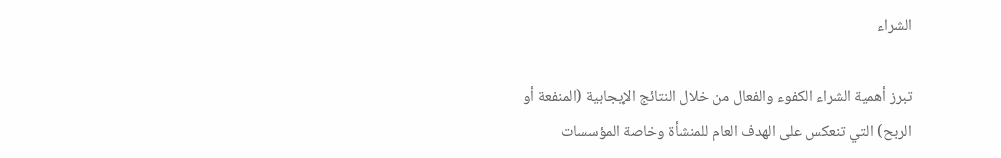الشراء

تبرز أهمية الشراء الكفوء والفعال من خلال النتائج الإيجابية (المنفعة أو الربح) التي تنعكس على الهدف العام للمنشأة وخاصة المؤسسات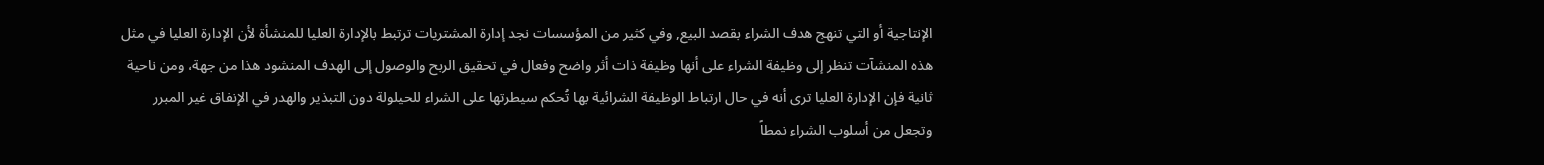الإنتاجية أو التي تنهج هدف الشراء بقصد البيع, وفي كثير من المؤسسات نجد إدارة المشتريات ترتبط بالإدارة العليا للمنشأة لأن الإدارة العليا في مثل هذه المنشآت تنظر إلى وظيفة الشراء على أنها وظيفة ذات أثر واضح وفعال في تحقيق الربح والوصول إلى الهدف المنشود هذا من جهة، ومن ناحية ثانية فإن الإدارة العليا ترى أنه في حال ارتباط الوظيفة الشرائية بها تُحكم سيطرتها على الشراء للحيلولة دون التبذير والهدر في الإنفاق غير المبرر وتجعل من أسلوب الشراء نمطاً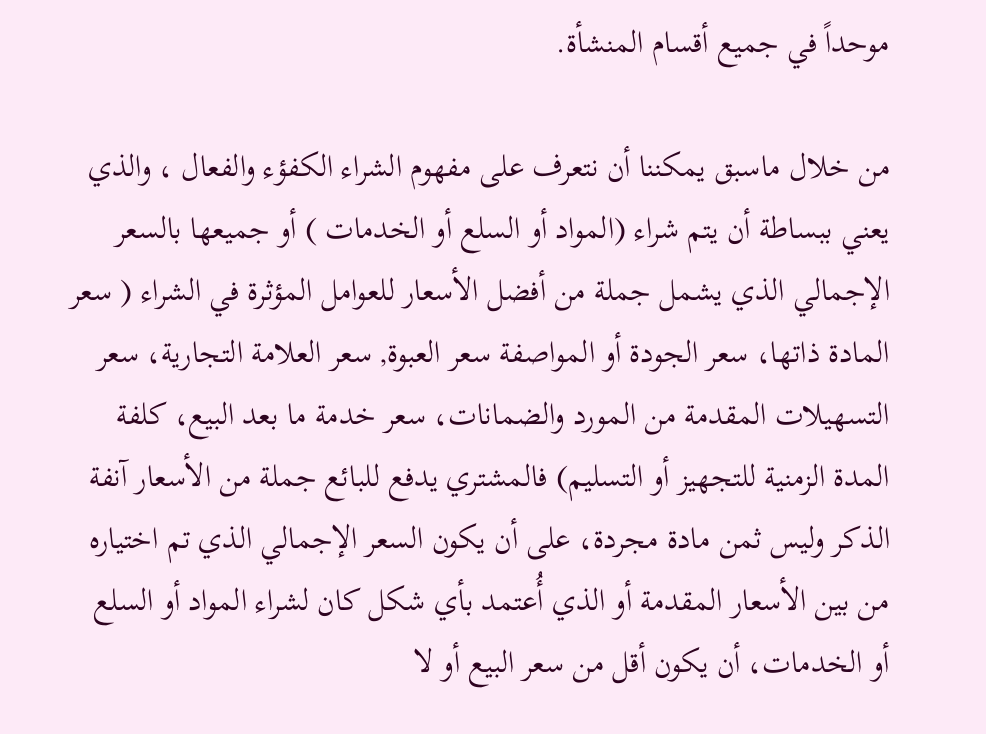موحداً في جميع أقسام المنشأة.

من خلال ماسبق يمكننا أن نتعرف على مفهوم الشراء الكفؤء والفعال ، والذي يعني ببساطة أن يتم شراء (المواد أو السلع أو الخدمات ) أو جميعها بالسعر الإجمالي الذي يشمل جملة من أفضل الأسعار للعوامل المؤثرة في الشراء ( سعر المادة ذاتها، سعر الجودة أو المواصفة سعر العبوة, سعر العلامة التجارية، سعر التسهيلات المقدمة من المورد والضمانات، سعر خدمة ما بعد البيع، كلفة المدة الزمنية للتجهيز أو التسليم) فالمشتري يدفع للبائع جملة من الأسعار آنفة الذكر وليس ثمن مادة مجردة، على أن يكون السعر الإجمالي الذي تم اختياره من بين الأسعار المقدمة أو الذي أُعتمد بأي شكل كان لشراء المواد أو السلع أو الخدمات، أن يكون أقل من سعر البيع أو لا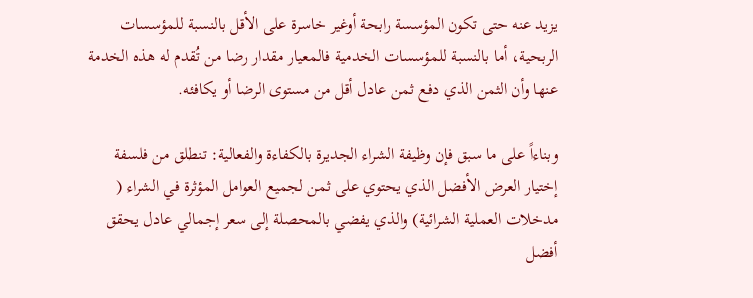يزيد عنه حتى تكون المؤسسة رابحة أوغير خاسرة على الأقل بالنسبة للمؤسسات الربحية، أما بالنسبة للمؤسسات الخدمية فالمعيار مقدار رضا من تُقدم له هذه الخدمة عنها وأن الثمن الذي دفع ثمن عادل أقل من مستوى الرضا أو يكافئه.

وبناءاً على ما سبق فإن وظيفة الشراء الجديرة بالكفاءة والفعالية: تنطلق من فلسفة إختيار العرض الأفضل الذي يحتوي على ثمن لجميع العوامل المؤثرة في الشراء ( مدخلات العملية الشرائية) والذي يفضي بالمحصلة إلى سعر إجمالي عادل يحقق أفضل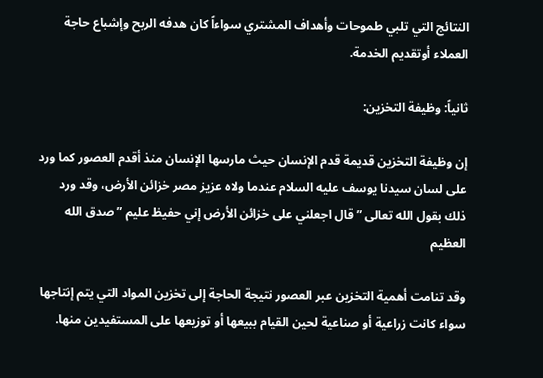النتائج التي تلبي طموحات وأهداف المشتري سواءاً كان هدفه الربح وإشباع حاجة العملاء أوتقديم الخدمة.

ثانياً: وظيفة التخزين:

إن وظيفة التخزين قديمة قدم الإنسان حيث مارسها الإنسان منذ أقدم العصور كما ورد على لسان سيدنا يوسف عليه السلام عندما ولاه عزيز مصر خزائن الأرض، وقد ورد ذلك بقول الله تعالى ” قال اجعلني على خزائن الأرض إني حفيظ عليم ” صدق الله العظيم

وقد تنامت أهمية التخزين عبر العصور نتيجة الحاجة إلى تخزين المواد التي يتم إنتاجها سواء كانت زراعية أو صناعية لحين القيام ببيعها أو توزيعها على المستفيدين منها.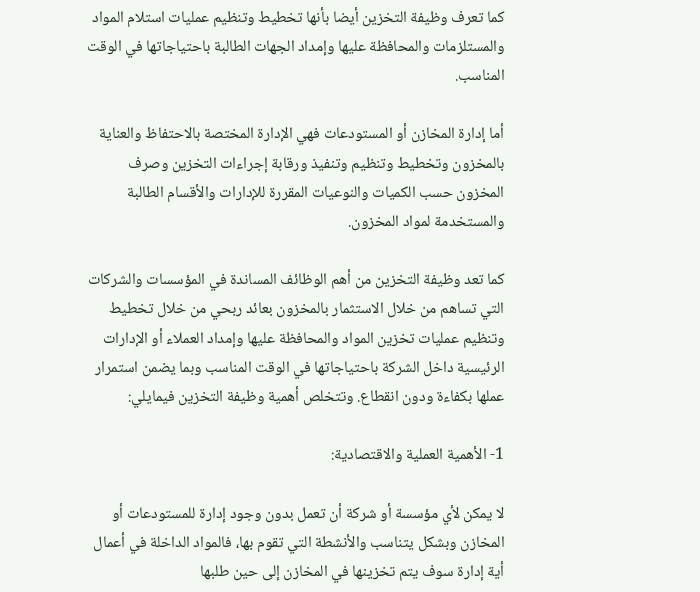كما تعرف وظيفة التخزين أيضا بأنها تخطيط وتنظيم عمليات استلام المواد والمستلزمات والمحافظة عليها وإمداد الجهات الطالبة باحتياجاتها في الوقت المناسب.

أما إدارة المخازن أو المستودعات فهي الإدارة المختصة بالاحتفاظ والعناية بالمخزون وتخطيط وتنظيم وتنفيذ ورقابة إجراءات التخزين وصرف المخزون حسب الكميات والنوعيات المقررة للإدارات والأقسام الطالبة والمستخدمة لمواد المخزون.

كما تعد وظيفة التخزين من أهم الوظائف المساندة في المؤسسات والشركات التي تساهم من خلال الاستثمار بالمخزون بعائد ربحي من خلال تخطيط وتنظيم عمليات تخزين المواد والمحافظة عليها وإمداد العملاء أو الإدارات الرئيسية داخل الشركة باحتياجاتها في الوقت المناسب وبما يضمن استمرار عملها بكفاءة ودون انقطاع. وتتخلص أهمية وظيفة التخزين فيمايلي:

1- الأهمية العملية والاقتصادية:

لا يمكن لأي مؤسسة أو شركة أن تعمل بدون وجود إدارة للمستودعات أو المخازن وبشكل يتناسب والأنشطة التي تقوم بها، فالمواد الداخلة في أعمال أية إدارة سوف يتم تخزينها في المخازن إلى حين طلبها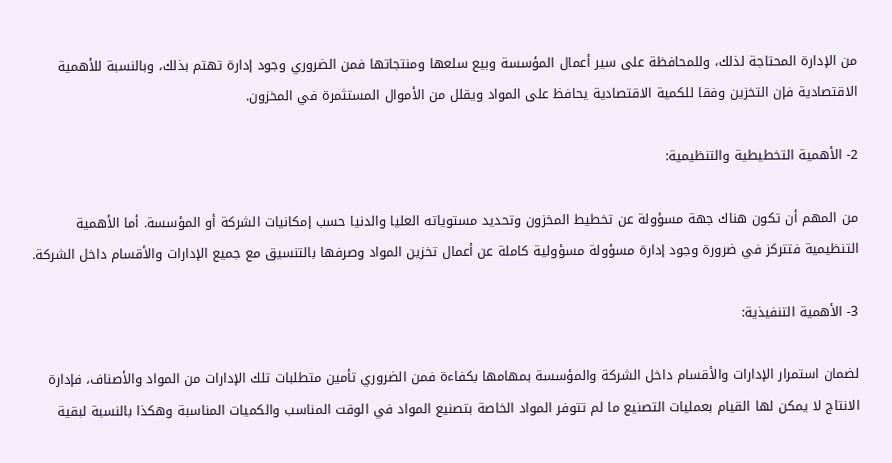من الإدارة المحتاجة لذلك، وللمحافظة على سير أعمال المؤسسة وبيع سلعها ومنتجاتها فمن الضروري وجود إدارة تهتم بذلك، وبالنسبة للأهمية الاقتصادية فإن التخزين وفقا للكمية الاقتصادية يحافظ على المواد ويقلل من الأموال المستثمرة في المخزون.

2- الأهمية التخطيطية والتنظيمية:

من المهم أن تكون هناك جهة مسؤولة عن تخطيط المخزون وتحديد مستوياته العليا والدنيا حسب إمكانيات الشركة أو المؤسسة. أما الأهمية التنظيمية فتتركز في ضرورة وجود إدارة مسؤولة مسؤولية كاملة عن أعمال تخزين المواد وصرفها بالتنسيق مع جميع الإدارات والأقسام داخل الشركة.

3- الأهمية التنفيذية:

لضمان استمرار الإدارات والأقسام داخل الشركة والمؤسسة بمهامها بكفاءة فمن الضروري تأمين متطلبات تلك الإدارات من المواد والأصناف، فإدارة الانتاج لا يمكن لها القيام بعمليات التصنيع ما لم تتوفر المواد الخاصة بتصنيع المواد في الوقت المناسب والكميات المناسبة وهكذا بالنسبة لبقية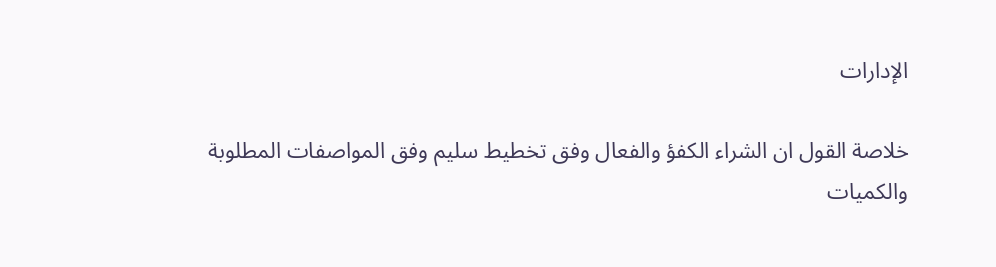الإدارات

خلاصة القول ان الشراء الكفؤ والفعال وفق تخطيط سليم وفق المواصفات المطلوبة والكميات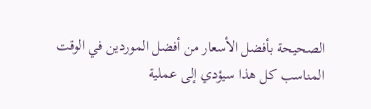الصحيحة بأفضل الأسعار من أفضل الموردين في الوقت المناسب كل هذا سيؤدي إلى عملية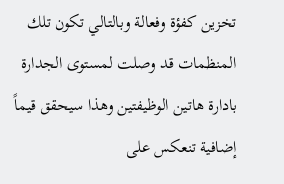تخزين كفؤة وفعالة وبالتالي تكون تلك المنظمات قد وصلت لمستوى الجدارة بادارة هاتين الوظيفتين وهذا سيحقق قيماً إضافية تنعكس على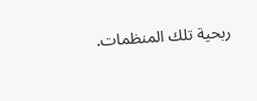ربحية تلك المنظمات.